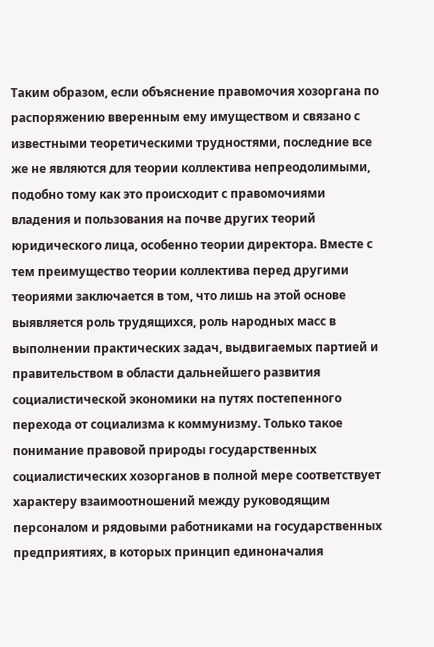Таким образом, если объяснение правомочия хозоргана по распоряжению вверенным ему имуществом и связано с известными теоретическими трудностями, последние все же не являются для теории коллектива непреодолимыми, подобно тому как это происходит с правомочиями владения и пользования на почве других теорий юридического лица, особенно теории директора. Вместе с тем преимущество теории коллектива перед другими теориями заключается в том, что лишь на этой основе выявляется роль трудящихся, роль народных масс в выполнении практических задач, выдвигаемых партией и правительством в области дальнейшего развития социалистической экономики на путях постепенного перехода от социализма к коммунизму. Только такое понимание правовой природы государственных социалистических хозорганов в полной мере соответствует характеру взаимоотношений между руководящим персоналом и рядовыми работниками на государственных предприятиях, в которых принцип единоначалия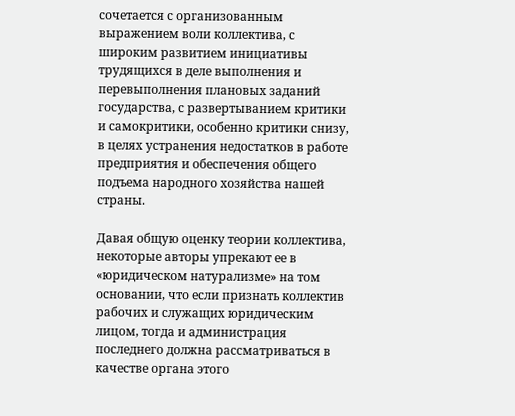сочетается с организованным выражением воли коллектива, с широким развитием инициативы трудящихся в деле выполнения и перевыполнения плановых заданий государства, с развертыванием критики и самокритики, особенно критики снизу, в целях устранения недостатков в работе предприятия и обеспечения общего подъема народного хозяйства нашей страны.

Давая общую оценку теории коллектива, некоторые авторы упрекают ее в «юридическом натурализме» на том основании, что если признать коллектив рабочих и служащих юридическим лицом, тогда и администрация последнего должна рассматриваться в качестве органа этого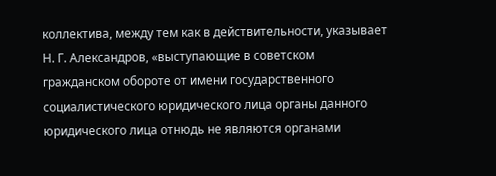коллектива, между тем как в действительности, указывает Н. Г. Александров, «выступающие в советском гражданском обороте от имени государственного социалистического юридического лица органы данного юридического лица отнюдь не являются органами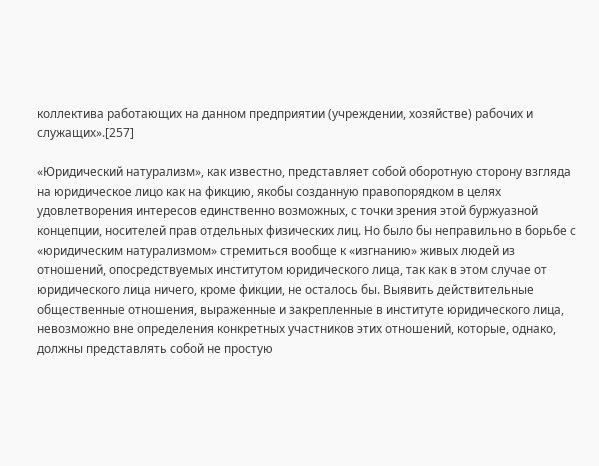коллектива работающих на данном предприятии (учреждении, хозяйстве) рабочих и служащих».[257]

«Юридический натурализм», как известно, представляет собой оборотную сторону взгляда на юридическое лицо как на фикцию, якобы созданную правопорядком в целях удовлетворения интересов единственно возможных, с точки зрения этой буржуазной концепции, носителей прав отдельных физических лиц. Но было бы неправильно в борьбе с «юридическим натурализмом» стремиться вообще к «изгнанию» живых людей из отношений, опосредствуемых институтом юридического лица, так как в этом случае от юридического лица ничего, кроме фикции, не осталось бы. Выявить действительные общественные отношения, выраженные и закрепленные в институте юридического лица, невозможно вне определения конкретных участников этих отношений, которые, однако, должны представлять собой не простую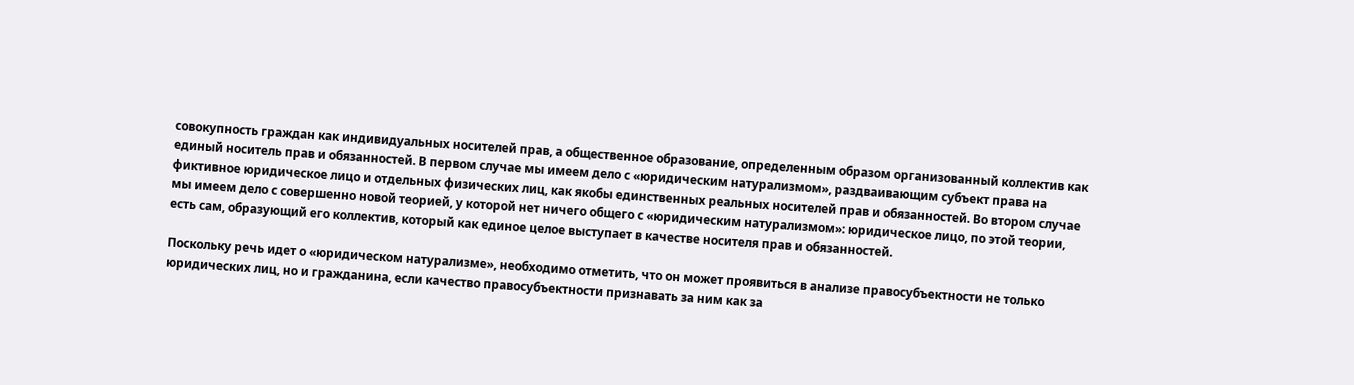совокупность граждан как индивидуальных носителей прав, а общественное образование, определенным образом организованный коллектив как единый носитель прав и обязанностей. В первом случае мы имеем дело с «юридическим натурализмом», раздваивающим субъект права на фиктивное юридическое лицо и отдельных физических лиц, как якобы единственных реальных носителей прав и обязанностей. Во втором случае мы имеем дело с совершенно новой теорией, у которой нет ничего общего с «юридическим натурализмом»: юридическое лицо, по этой теории, есть сам, образующий его коллектив, который как единое целое выступает в качестве носителя прав и обязанностей.

Поскольку речь идет о «юридическом натурализме», необходимо отметить, что он может проявиться в анализе правосубъектности не только юридических лиц, но и гражданина, если качество правосубъектности признавать за ним как за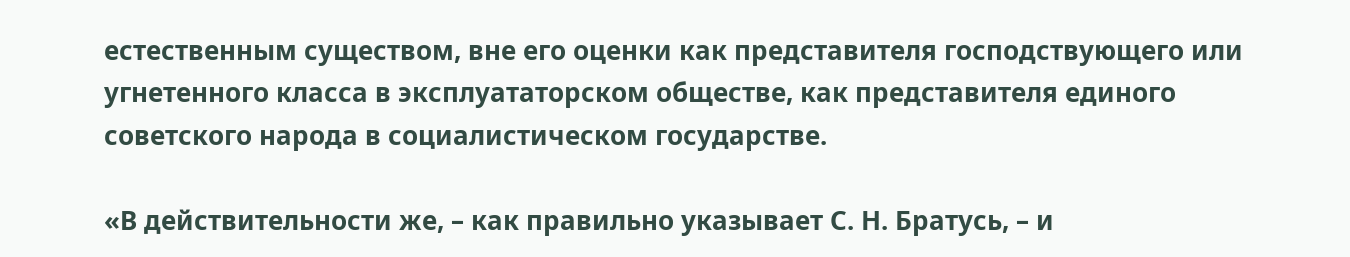естественным существом, вне его оценки как представителя господствующего или угнетенного класса в эксплуататорском обществе, как представителя единого советского народа в социалистическом государстве.

«В действительности же, – как правильно указывает С. Н. Братусь, – и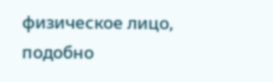физическое лицо, подобно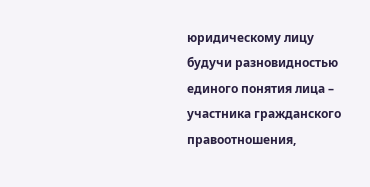юридическому лицу будучи разновидностью единого понятия лица – участника гражданского правоотношения,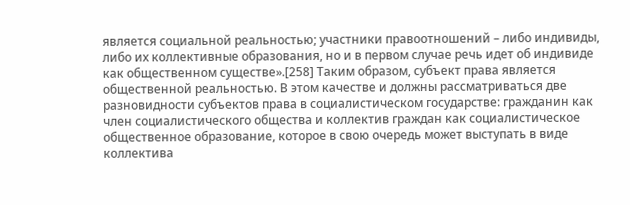является социальной реальностью; участники правоотношений – либо индивиды, либо их коллективные образования, но и в первом случае речь идет об индивиде как общественном существе».[258] Таким образом, субъект права является общественной реальностью. В этом качестве и должны рассматриваться две разновидности субъектов права в социалистическом государстве: гражданин как член социалистического общества и коллектив граждан как социалистическое общественное образование, которое в свою очередь может выступать в виде коллектива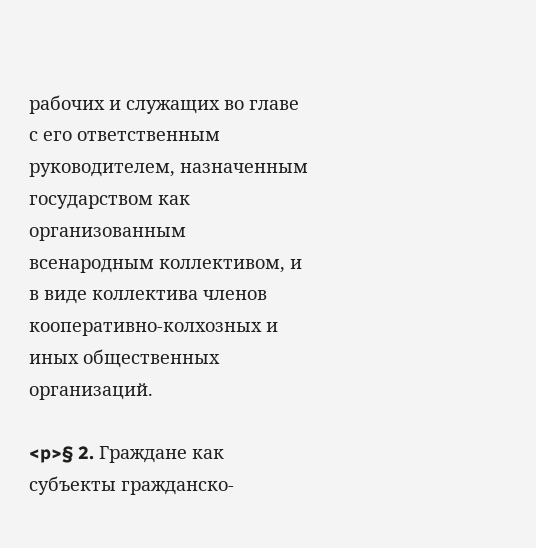рабочих и служащих во главе с его ответственным руководителем, назначенным государством как организованным всенародным коллективом, и в виде коллектива членов кооперативно-колхозных и иных общественных организаций.

<p>§ 2. Граждане как субъекты гражданско-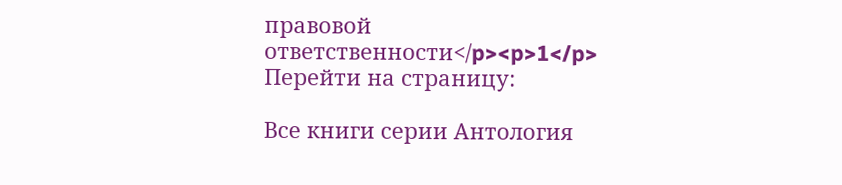правовой ответственности</p><p>1</p>
Перейти на страницу:

Все книги серии Антология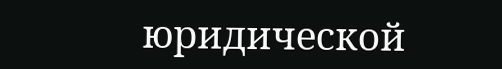юридической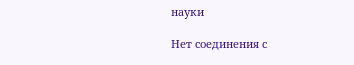науки

Нет соединения с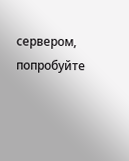сервером, попробуйте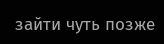зайти чуть позже